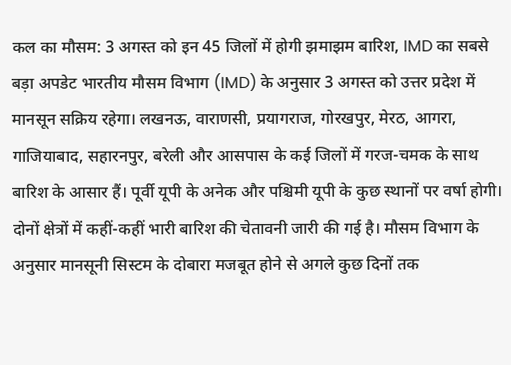कल का मौसम: 3 अगस्त को इन 45 जिलों में होगी झमाझम बारिश, IMD का सबसे बड़ा अपडेट भारतीय मौसम विभाग (IMD) के अनुसार 3 अगस्त को उत्तर प्रदेश में मानसून सक्रिय रहेगा। लखनऊ, वाराणसी, प्रयागराज, गोरखपुर, मेरठ, आगरा, गाजियाबाद, सहारनपुर, बरेली और आसपास के कई जिलों में गरज-चमक के साथ बारिश के आसार हैं। पूर्वी यूपी के अनेक और पश्चिमी यूपी के कुछ स्थानों पर वर्षा होगी। दोनों क्षेत्रों में कहीं-कहीं भारी बारिश की चेतावनी जारी की गई है। मौसम विभाग के अनुसार मानसूनी सिस्टम के दोबारा मजबूत होने से अगले कुछ दिनों तक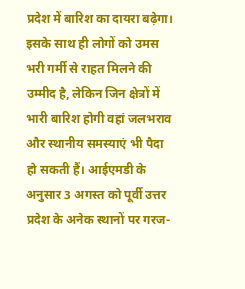प्रदेश में बारिश का दायरा बढ़ेगा। इसके साथ ही लोगों को उमस भरी गर्मी से राहत मिलने की उम्मीद है, लेकिन जिन क्षेत्रों में भारी बारिश होगी वहां जलभराव और स्थानीय समस्याएं भी पैदा हो सकती हैं। आईएमडी के अनुसार 3 अगस्त को पूर्वी उत्तर प्रदेश के अनेक स्थानों पर गरज-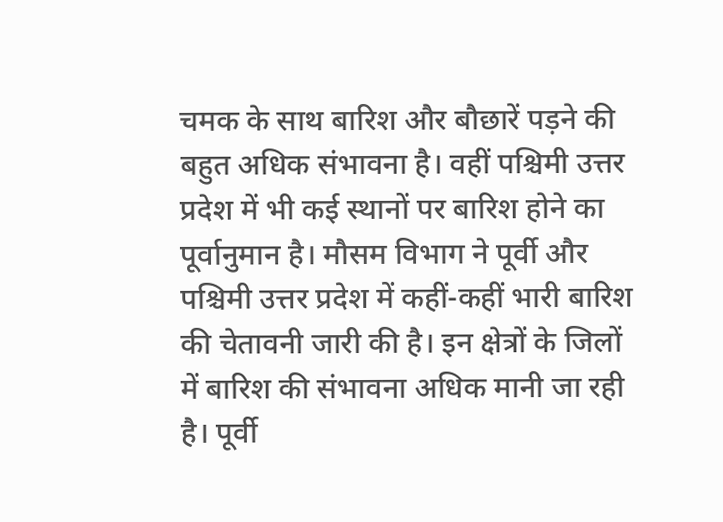चमक के साथ बारिश और बौछारें पड़ने की बहुत अधिक संभावना है। वहीं पश्चिमी उत्तर प्रदेश में भी कई स्थानों पर बारिश होने का पूर्वानुमान है। मौसम विभाग ने पूर्वी और पश्चिमी उत्तर प्रदेश में कहीं-कहीं भारी बारिश की चेतावनी जारी की है। इन क्षेत्रों के जिलों में बारिश की संभावना अधिक मानी जा रही है। पूर्वी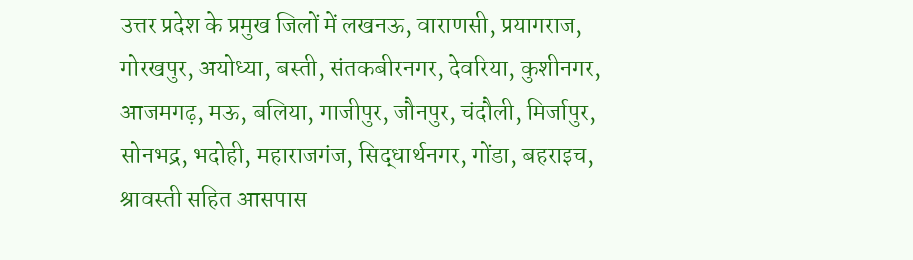उत्तर प्रदेश के प्रमुख जिलों में लखनऊ, वाराणसी, प्रयागराज, गोरखपुर, अयोध्या, बस्ती, संतकबीरनगर, देवरिया, कुशीनगर, आजमगढ़, मऊ, बलिया, गाजीपुर, जौनपुर, चंदौली, मिर्जापुर, सोनभद्र, भदोही, महाराजगंज, सिद्धार्थनगर, गोंडा, बहराइच, श्रावस्ती सहित आसपास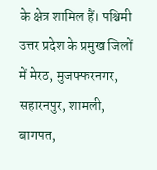के क्षेत्र शामिल हैं। पश्चिमी उत्तर प्रदेश के प्रमुख जिलों में मेरठ, मुजफ्फरनगर, सहारनपुर, शामली, बागपत,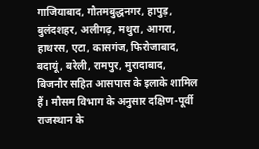गाजियाबाद, गौतमबुद्धनगर, हापुड़, बुलंदशहर, अलीगढ़, मथुरा, आगरा, हाथरस, एटा, कासगंज, फिरोजाबाद, बदायूं, बरेली, रामपुर, मुरादाबाद, बिजनौर सहित आसपास के इलाके शामिल हैं। मौसम विभाग के अनुसार दक्षिण-पूर्वी राजस्थान के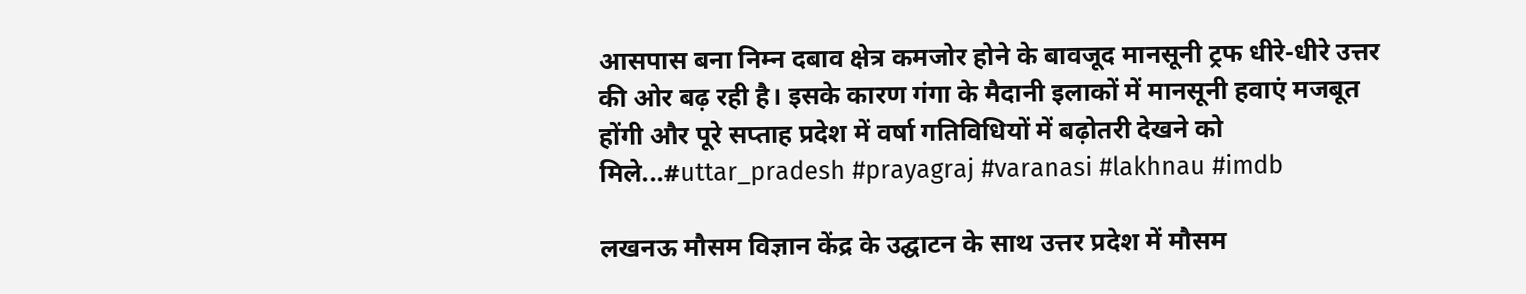आसपास बना निम्न दबाव क्षेत्र कमजोर होने के बावजूद मानसूनी ट्रफ धीरे-धीरे उत्तर की ओर बढ़ रही है। इसके कारण गंगा के मैदानी इलाकों में मानसूनी हवाएं मजबूत होंगी और पूरे सप्ताह प्रदेश में वर्षा गतिविधियों में बढ़ोतरी देखने को मिले...#uttar_pradesh #prayagraj #varanasi #lakhnau #imdb

लखनऊ मौसम विज्ञान केंद्र के उद्घाटन के साथ उत्तर प्रदेश में मौसम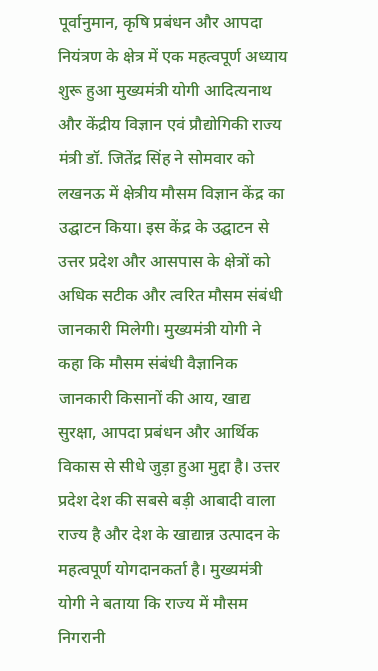पूर्वानुमान, कृषि प्रबंधन और आपदा नियंत्रण के क्षेत्र में एक महत्वपूर्ण अध्याय शुरू हुआ मुख्यमंत्री योगी आदित्यनाथ और केंद्रीय विज्ञान एवं प्रौद्योगिकी राज्य मंत्री डॉ. जितेंद्र सिंह ने सोमवार को लखनऊ में क्षेत्रीय मौसम विज्ञान केंद्र का उद्घाटन किया। इस केंद्र के उद्घाटन से उत्तर प्रदेश और आसपास के क्षेत्रों को अधिक सटीक और त्वरित मौसम संबंधी जानकारी मिलेगी। मुख्यमंत्री योगी ने कहा कि मौसम संबंधी वैज्ञानिक जानकारी किसानों की आय, खाद्य सुरक्षा, आपदा प्रबंधन और आर्थिक विकास से सीधे जुड़ा हुआ मुद्दा है। उत्तर प्रदेश देश की सबसे बड़ी आबादी वाला राज्य है और देश के खाद्यान्न उत्पादन के महत्वपूर्ण योगदानकर्ता है। मुख्यमंत्री योगी ने बताया कि राज्य में मौसम निगरानी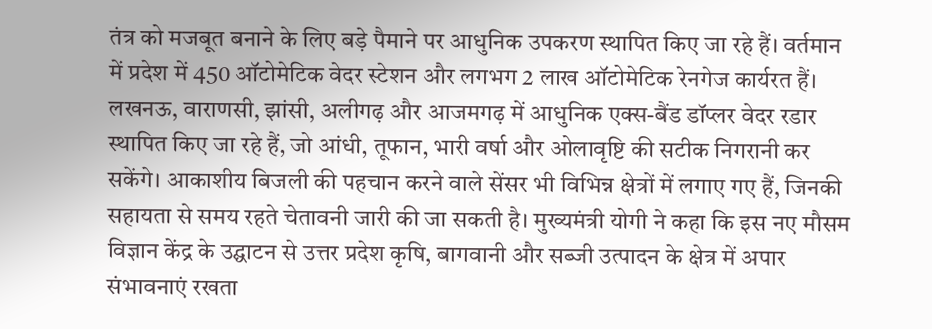तंत्र को मजबूत बनाने के लिए बड़े पैमाने पर आधुनिक उपकरण स्थापित किए जा रहे हैं। वर्तमान में प्रदेश में 450 ऑटोमेटिक वेदर स्टेशन और लगभग 2 लाख ऑटोमेटिक रेनगेज कार्यरत हैं। लखनऊ, वाराणसी, झांसी, अलीगढ़ और आजमगढ़ में आधुनिक एक्स-बैंड डॉप्लर वेदर रडार स्थापित किए जा रहे हैं, जो आंधी, तूफान, भारी वर्षा और ओलावृष्टि की सटीक निगरानी कर सकेंगे। आकाशीय बिजली की पहचान करने वाले सेंसर भी विभिन्न क्षेत्रों में लगाए गए हैं, जिनकी सहायता से समय रहते चेतावनी जारी की जा सकती है। मुख्यमंत्री योगी ने कहा कि इस नए मौसम विज्ञान केंद्र के उद्घाटन से उत्तर प्रदेश कृषि, बागवानी और सब्जी उत्पादन के क्षेत्र में अपार संभावनाएं रखता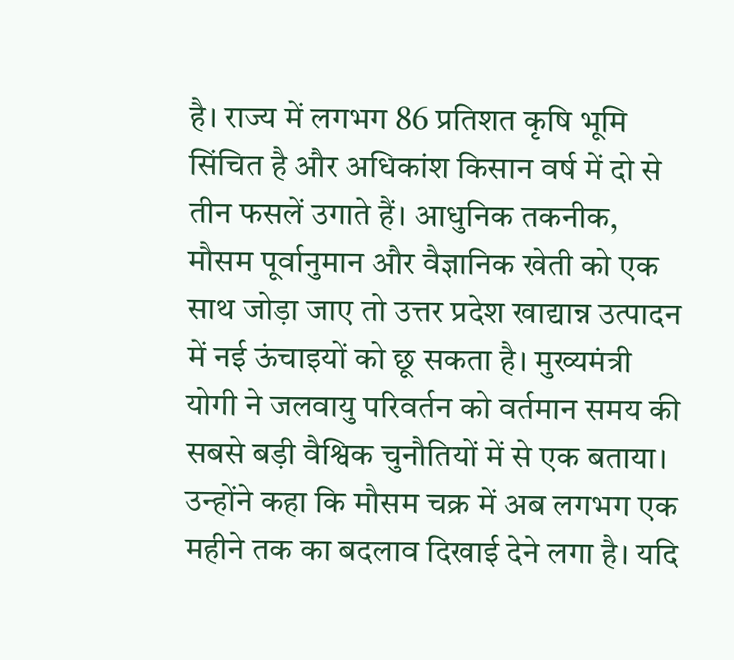है। राज्य में लगभग 86 प्रतिशत कृषि भूमि सिंचित है और अधिकांश किसान वर्ष में दो से तीन फसलें उगाते हैं। आधुनिक तकनीक, मौसम पूर्वानुमान और वैज्ञानिक खेती को एक साथ जोड़ा जाए तो उत्तर प्रदेश खाद्यान्न उत्पादन में नई ऊंचाइयों को छू सकता है। मुख्यमंत्री योगी ने जलवायु परिवर्तन को वर्तमान समय की सबसे बड़ी वैश्विक चुनौतियों में से एक बताया। उन्होंने कहा कि मौसम चक्र में अब लगभग एक महीने तक का बदलाव दिखाई देने लगा है। यदि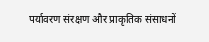पर्यावरण संरक्षण और प्राकृतिक संसाधनों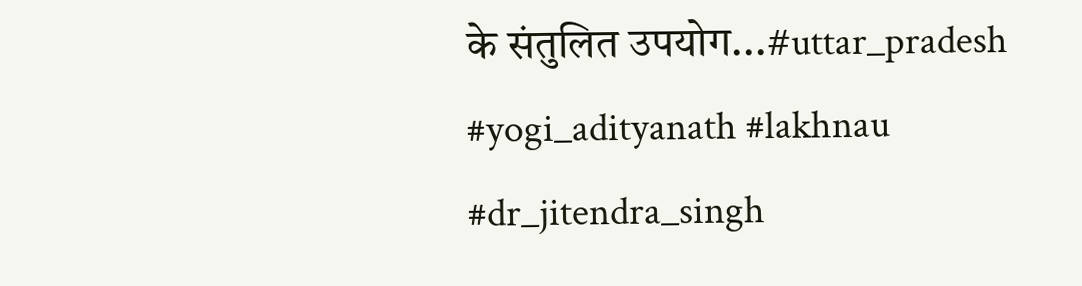के संतुलित उपयोग...#uttar_pradesh #yogi_adityanath #lakhnau #dr_jitendra_singh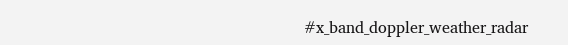#x_band_doppler_weather_radar